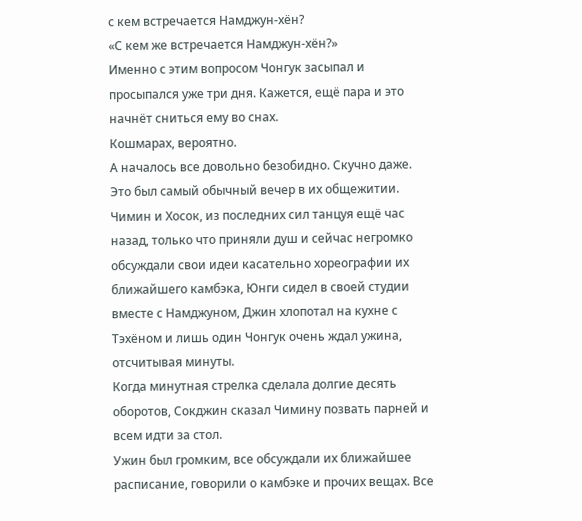с кем встречается Намджун-хён?
«С кем же встречается Намджун-хён?»
Именно с этим вопросом Чонгук засыпал и просыпался уже три дня. Кажется, ещё пара и это начнёт сниться ему во снах.
Кошмарах, вероятно.
А началось все довольно безобидно. Скучно даже.
Это был самый обычный вечер в их общежитии. Чимин и Хосок, из последних сил танцуя ещё час назад, только что приняли душ и сейчас негромко обсуждали свои идеи касательно хореографии их ближайшего камбэка, Юнги сидел в своей студии вместе с Намджуном, Джин хлопотал на кухне с Тэхёном и лишь один Чонгук очень ждал ужина, отсчитывая минуты.
Когда минутная стрелка сделала долгие десять оборотов, Сокджин сказал Чимину позвать парней и всем идти за стол.
Ужин был громким, все обсуждали их ближайшее расписание, говорили о камбэке и прочих вещах. Все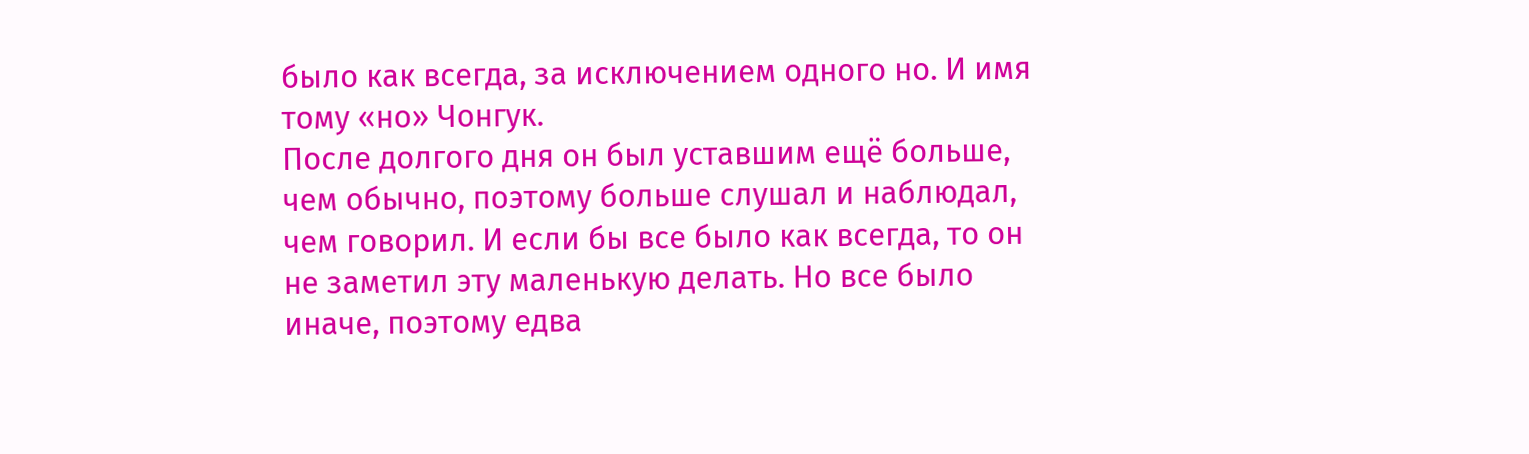было как всегда, за исключением одного но. И имя тому «но» Чонгук.
После долгого дня он был уставшим ещё больше, чем обычно, поэтому больше слушал и наблюдал, чем говорил. И если бы все было как всегда, то он не заметил эту маленькую делать. Но все было иначе, поэтому едва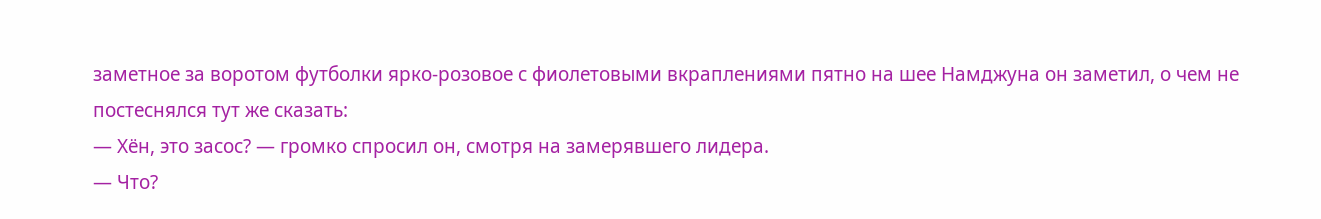заметное за воротом футболки ярко-розовое с фиолетовыми вкраплениями пятно на шее Намджуна он заметил, о чем не постеснялся тут же сказать:
— Хён, это засос? — громко спросил он, смотря на замерявшего лидера.
— Что?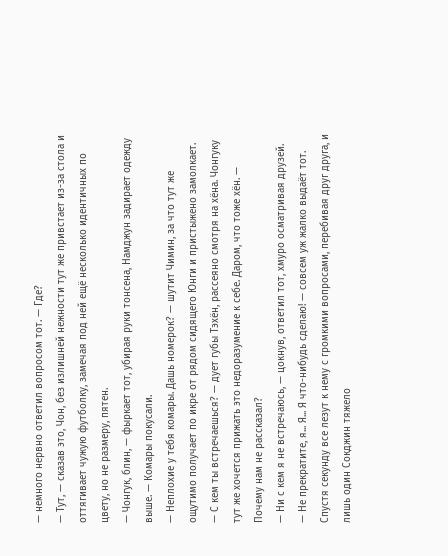— немного нервно ответил вопросом тот. — Где?
— Тут, — сказав это, Чон, без излишней нежности тут же привстает из-за стола и оттягивает чужую футболку, замечая под ней ещё несколько идентичных по цвету, но не размеру, пятен.
— Чонгук, блин, — фыркает тот, убирая руки тонсена, Намджун задирает одежду выше. — Комары покусали.
— Неплохие у тебя комары. Дашь номерок? — шутит Чимин, за что тут же ощутимо получает по икре от рядом сидящего Юнги и пристыжено замолкает.
— С кем ты встречаешься? — дует губы Тэхён, рассеяно смотря на хёна. Чонгуку тут же хочется прижать это недоразумение к себе. Даром, что тоже хён. — Почему нам не рассказал?
— Ни с кем я не встречаюсь, — цокнув, ответил тот, хмуро осматривая друзей. — Не прекратите, я... Я... Я что-нибудь сделаю! — совсем уж жалко выдаёт тот.
Спустя секунду все лезут к нему с громкими вопросами, перебивая друг друга, и лишь один Сокджин тяжело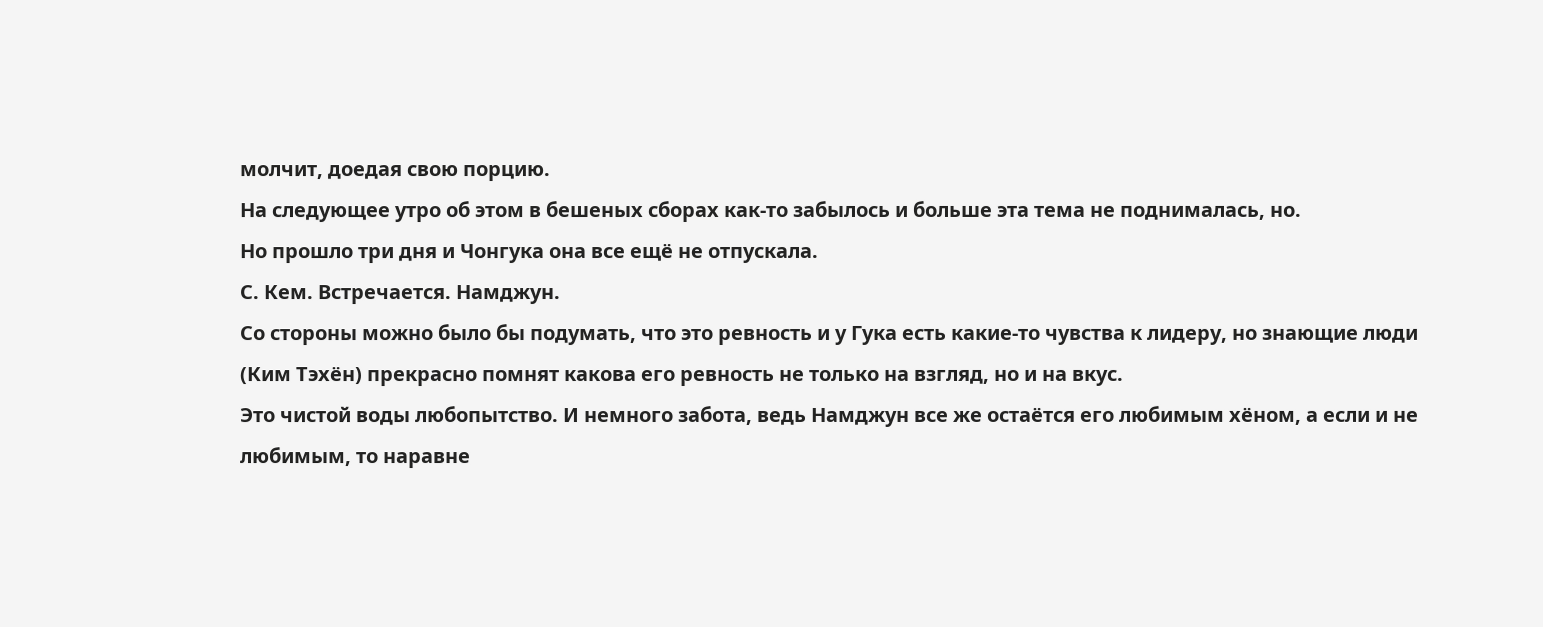молчит, доедая свою порцию.
На следующее утро об этом в бешеных сборах как-то забылось и больше эта тема не поднималась, но.
Но прошло три дня и Чонгука она все ещё не отпускала.
С. Кем. Встречается. Намджун.
Со стороны можно было бы подумать, что это ревность и у Гука есть какие-то чувства к лидеру, но знающие люди (Ким Тэхён) прекрасно помнят какова его ревность не только на взгляд, но и на вкус.
Это чистой воды любопытство. И немного забота, ведь Намджун все же остаётся его любимым хёном, а если и не любимым, то наравне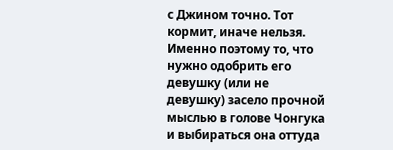с Джином точно. Тот кормит, иначе нельзя.
Именно поэтому то, что нужно одобрить его девушку (или не девушку) засело прочной мыслью в голове Чонгука и выбираться она оттуда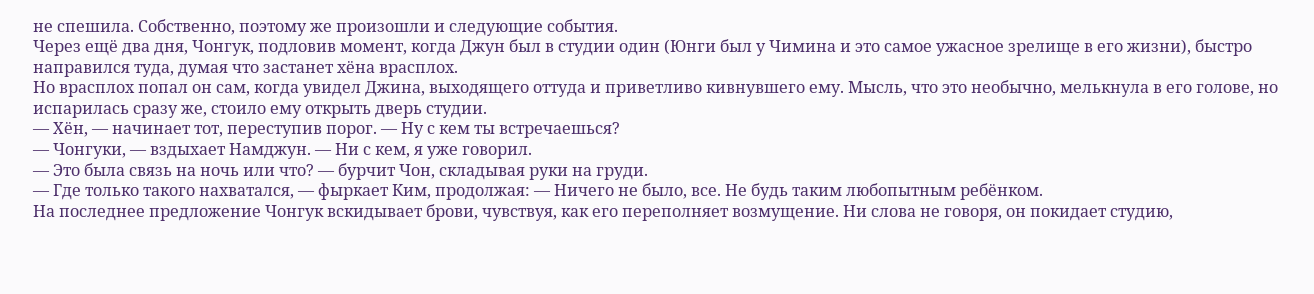не спешила. Собственно, поэтому же произошли и следующие события.
Через ещё два дня, Чонгук, подловив момент, когда Джун был в студии один (Юнги был у Чимина и это самое ужасное зрелище в его жизни), быстро направился туда, думая что застанет хёна врасплох.
Но врасплох попал он сам, когда увидел Джина, выходящего оттуда и приветливо кивнувшего ему. Мысль, что это необычно, мелькнула в его голове, но испарилась сразу же, стоило ему открыть дверь студии.
— Хён, — начинает тот, переступив порог. — Ну с кем ты встречаешься?
— Чонгуки, — вздыхает Намджун. — Ни с кем, я уже говорил.
— Это была связь на ночь или что? — бурчит Чон, складывая руки на груди.
— Где только такого нахватался, — фыркает Ким, продолжая: — Ничего не было, все. Не будь таким любопытным ребёнком.
На последнее предложение Чонгук вскидывает брови, чувствуя, как его переполняет возмущение. Ни слова не говоря, он покидает студию,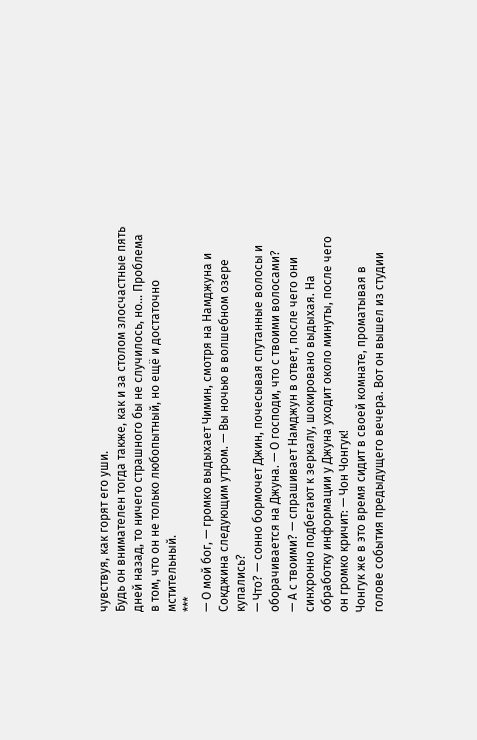чувствуя, как горят его уши.
Будь он внимателен тогда также, как и за столом злосчастные пять дней назад, то ничего страшного бы не случилось, но... Проблема в том, что он не только любопытный, но ещё и достаточно мстительный.
***
— О мой бог, — громко выдыхает Чимин, смотря на Намджуна и Сокджина следующим утром. — Вы ночью в волшебном озере купались?
— Что? — сонно бормочет Джин, почесывая спутанные волосы и оборачивается на Джуна. — О господи, что с твоими волосами?
— А с твоими? — спрашивает Намджун в ответ, после чего они синхронно подбегают к зеркалу, шокировано выдыхая. На обработку информации у Джуна уходит около минуты, после чего он громко кричит: — Чон Чонгук!
Чонгук же в это время сидит в своей комнате, проматывая в голове события предыдущего вечера. Вот он вышел из студии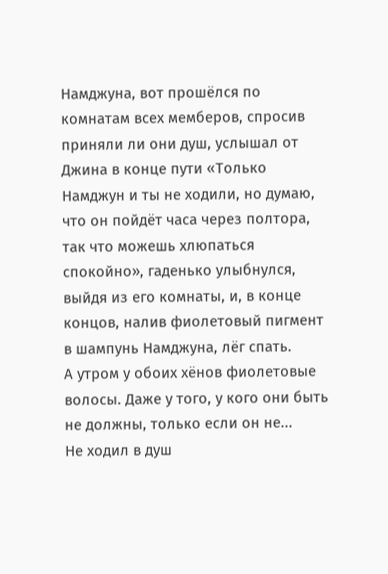Намджуна, вот прошёлся по комнатам всех мемберов, спросив приняли ли они душ, услышал от Джина в конце пути «Только Намджун и ты не ходили, но думаю, что он пойдёт часа через полтора, так что можешь хлюпаться спокойно», гаденько улыбнулся, выйдя из его комнаты, и, в конце концов, налив фиолетовый пигмент в шампунь Намджуна, лёг спать.
А утром у обоих хёнов фиолетовые волосы. Даже у того, у кого они быть не должны, только если он не...
Не ходил в душ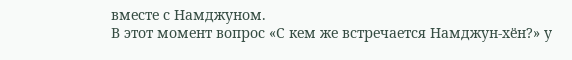вместе с Намджуном.
В этот момент вопрос «С кем же встречается Намджун-хён?» у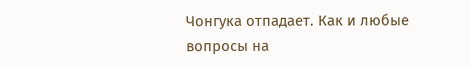Чонгука отпадает. Как и любые вопросы на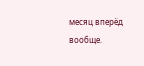месяц вперёд вообще.